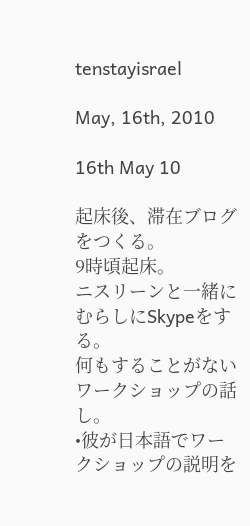tenstayisrael

May, 16th, 2010

16th May 10

起床後、滞在ブログをつくる。
9時頃起床。
ニスリーンと一緒にむらしにSkypeをする。
何もすることがないワークショップの話し。
•彼が日本語でワークショップの説明を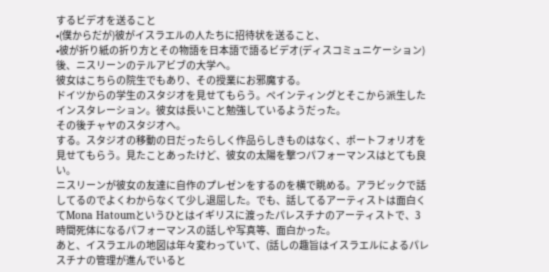するビデオを送ること
•(僕からだが)彼がイスラエルの人たちに招待状を送ること、
•彼が折り紙の折り方とその物語を日本語で語るビデオ(ディスコミュニケーション)
後、ニスリーンのテルアビブの大学へ。
彼女はこちらの院生でもあり、その授業にお邪魔する。
ドイツからの学生のスタジオを見せてもらう。ペインティングとそこから派生したインスタレーション。彼女は長いこと勉強しているようだった。
その後チャヤのスタジオへ。
する。スタジオの移動の日だったらしく作品らしきものはなく、ポートフォリオを見せてもらう。見たことあったけど、彼女の太陽を撃つパフォーマンスはとても良い。
ニスリーンが彼女の友達に自作のプレゼンをするのを横で眺める。アラビックで話してるのでよくわからなくて少し退屈した。でも、話してるアーティストは面白くてMona Hatoumというひとはイギリスに渡ったパレスチナのアーティストで、3時間死体になるパフォーマンスの話しや写真等、面白かった。
あと、イスラエルの地図は年々変わっていて、(話しの趣旨はイスラエルによるパレスチナの管理が進んでいると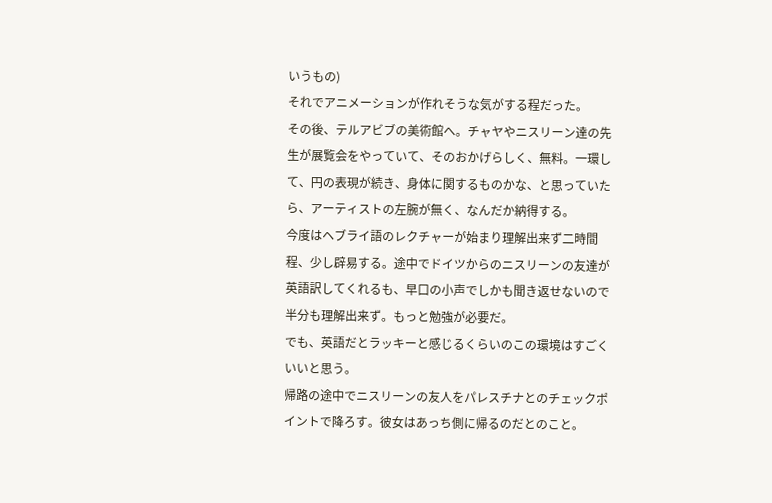いうもの)
それでアニメーションが作れそうな気がする程だった。
その後、テルアビブの美術館へ。チャヤやニスリーン達の先生が展覧会をやっていて、そのおかげらしく、無料。一環して、円の表現が続き、身体に関するものかな、と思っていたら、アーティストの左腕が無く、なんだか納得する。
今度はヘブライ語のレクチャーが始まり理解出来ず二時間程、少し辟易する。途中でドイツからのニスリーンの友達が英語訳してくれるも、早口の小声でしかも聞き返せないので半分も理解出来ず。もっと勉強が必要だ。
でも、英語だとラッキーと感じるくらいのこの環境はすごくいいと思う。
帰路の途中でニスリーンの友人をパレスチナとのチェックポイントで降ろす。彼女はあっち側に帰るのだとのこと。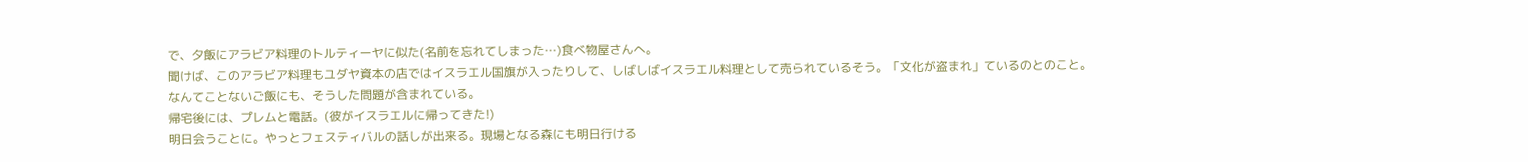で、夕飯にアラビア料理のトルティーヤに似た(名前を忘れてしまった…)食べ物屋さんへ。
聞けば、このアラビア料理もユダヤ資本の店ではイスラエル国旗が入ったりして、しばしばイスラエル料理として売られているそう。「文化が盗まれ」ているのとのこと。
なんてことないご飯にも、そうした問題が含まれている。
帰宅後には、プレムと電話。(彼がイスラエルに帰ってきた!)
明日会うことに。やっとフェスティバルの話しが出来る。現場となる森にも明日行ける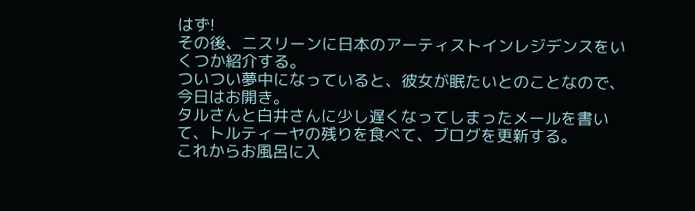はず!
その後、ニスリーンに日本のアーティストインレジデンスをいくつか紹介する。
ついつい夢中になっていると、彼女が眠たいとのことなので、今日はお開き。
タルさんと白井さんに少し遅くなってしまったメールを書いて、トルティーヤの残りを食べて、ブログを更新する。
これからお風呂に入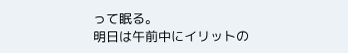って眠る。
明日は午前中にイリットの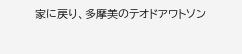家に戻り、多摩美のテオドアワトソン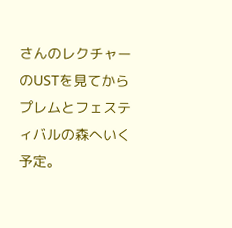さんのレクチャーのUSTを見てからプレムとフェスティバルの森へいく予定。